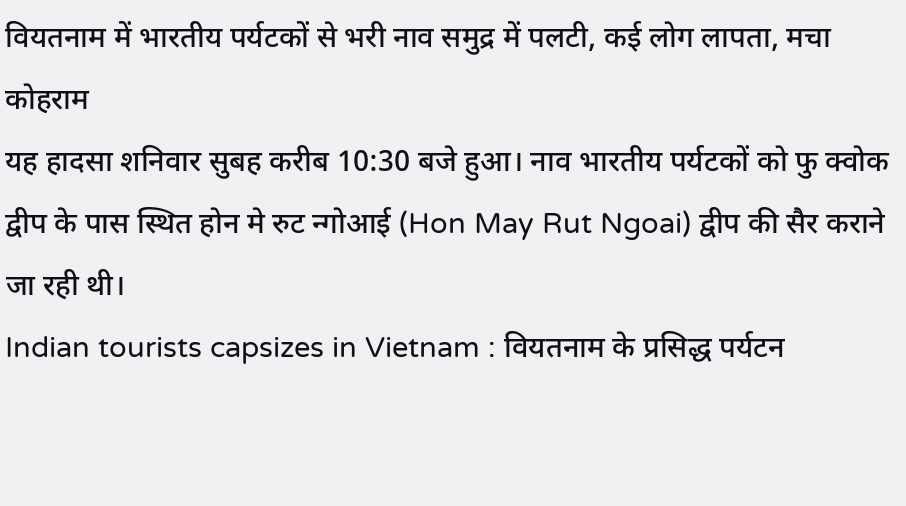वियतनाम में भारतीय पर्यटकों से भरी नाव समुद्र में पलटी, कई लोग लापता, मचा कोहराम
यह हादसा शनिवार सुबह करीब 10:30 बजे हुआ। नाव भारतीय पर्यटकों को फु क्वोक द्वीप के पास स्थित होन मे रुट न्गोआई (Hon May Rut Ngoai) द्वीप की सैर कराने जा रही थी।
Indian tourists capsizes in Vietnam : वियतनाम के प्रसिद्ध पर्यटन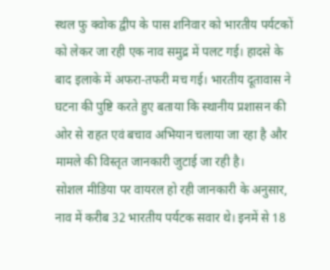स्थल फु क्वोक द्वीप के पास शनिवार को भारतीय पर्यटकों को लेकर जा रही एक नाव समुद्र में पलट गई। हादसे के बाद इलाके में अफरा-तफरी मच गई। भारतीय दूतावास ने घटना की पुष्टि करते हुए बताया कि स्थानीय प्रशासन की ओर से राहत एवं बचाव अभियान चलाया जा रहा है और मामले की विस्तृत जानकारी जुटाई जा रही है।
सोशल मीडिया पर वायरल हो रही जानकारी के अनुसार, नाव में करीब 32 भारतीय पर्यटक सवार थे। इनमें से 18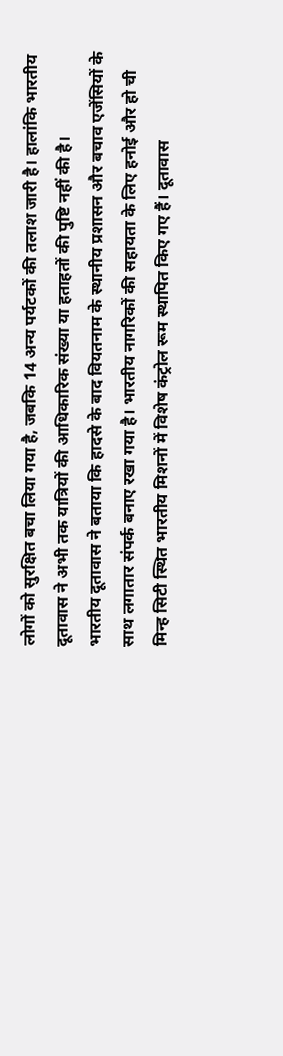लोगों को सुरक्षित बचा लिया गया है, जबकि 14 अन्य पर्यटकों की तलाश जारी है। हालांकि भारतीय दूतावास ने अभी तक यात्रियों की आधिकारिक संख्या या हताहतों की पुष्टि नहीं की है।
भारतीय दूतावास ने बताया कि हादसे के बाद वियतनाम के स्थानीय प्रशासन और बचाव एजेंसियों के साथ लगातार संपर्क बनाए रखा गया है। भारतीय नागरिकों की सहायता के लिए हनोई और हो ची मिन्ह सिटी स्थित भारतीय मिशनों में विशेष कंट्रोल रूम स्थापित किए गए हैं। दूतावास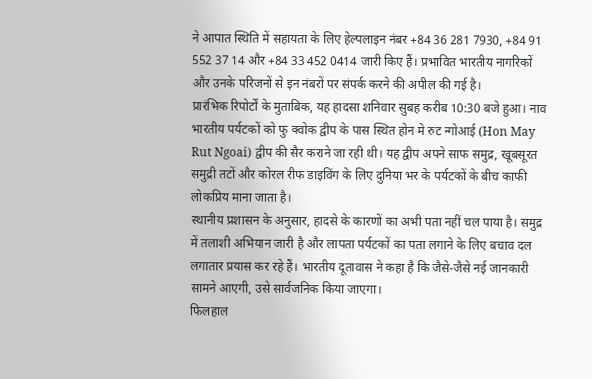ने आपात स्थिति में सहायता के लिए हेल्पलाइन नंबर +84 36 281 7930, +84 91 552 37 14 और +84 33 452 0414 जारी किए हैं। प्रभावित भारतीय नागरिकों और उनके परिजनों से इन नंबरों पर संपर्क करने की अपील की गई है।
प्रारंभिक रिपोर्टों के मुताबिक, यह हादसा शनिवार सुबह करीब 10:30 बजे हुआ। नाव भारतीय पर्यटकों को फु क्वोक द्वीप के पास स्थित होन मे रुट न्गोआई (Hon May Rut Ngoai) द्वीप की सैर कराने जा रही थी। यह द्वीप अपने साफ समुद्र, खूबसूरत समुद्री तटों और कोरल रीफ डाइविंग के लिए दुनिया भर के पर्यटकों के बीच काफी लोकप्रिय माना जाता है।
स्थानीय प्रशासन के अनुसार, हादसे के कारणों का अभी पता नहीं चल पाया है। समुद्र में तलाशी अभियान जारी है और लापता पर्यटकों का पता लगाने के लिए बचाव दल लगातार प्रयास कर रहे हैं। भारतीय दूतावास ने कहा है कि जैसे-जैसे नई जानकारी सामने आएगी, उसे सार्वजनिक किया जाएगा।
फिलहाल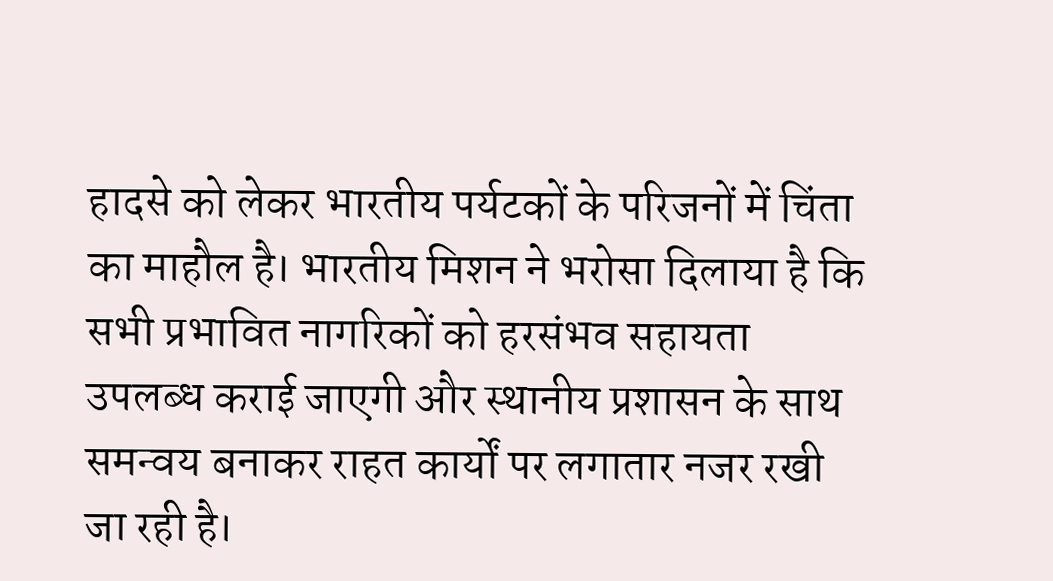हादसे को लेकर भारतीय पर्यटकों के परिजनों में चिंता का माहौल है। भारतीय मिशन ने भरोसा दिलाया है कि सभी प्रभावित नागरिकों को हरसंभव सहायता उपलब्ध कराई जाएगी और स्थानीय प्रशासन के साथ समन्वय बनाकर राहत कार्यों पर लगातार नजर रखी जा रही है।